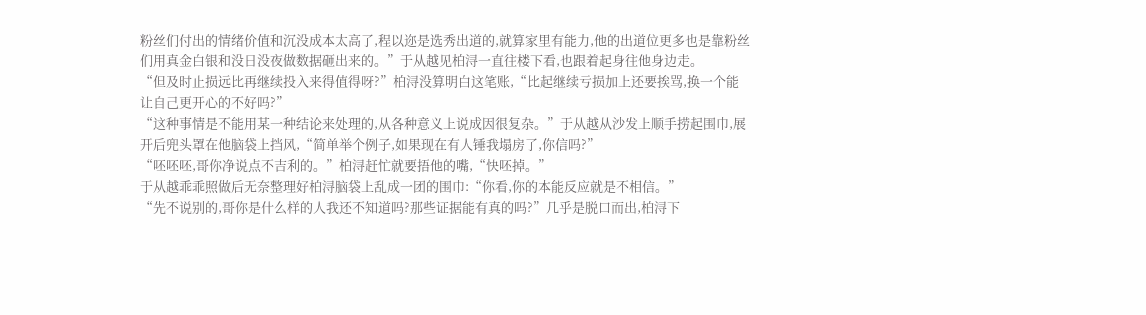粉丝们付出的情绪价值和沉没成本太高了,程以迩是选秀出道的,就算家里有能力,他的出道位更多也是靠粉丝们用真金白银和没日没夜做数据砸出来的。”于从越见柏浔一直往楼下看,也跟着起身往他身边走。
“但及时止损远比再继续投入来得值得呀?”柏浔没算明白这笔账,“比起继续亏损加上还要挨骂,换一个能让自己更开心的不好吗?”
“这种事情是不能用某一种结论来处理的,从各种意义上说成因很复杂。”于从越从沙发上顺手捞起围巾,展开后兜头罩在他脑袋上挡风,“简单举个例子,如果现在有人锤我塌房了,你信吗?”
“呸呸呸,哥你净说点不吉利的。”柏浔赶忙就要捂他的嘴,“快呸掉。”
于从越乖乖照做后无奈整理好柏浔脑袋上乱成一团的围巾:“你看,你的本能反应就是不相信。”
“先不说别的,哥你是什么样的人我还不知道吗?那些证据能有真的吗?”几乎是脱口而出,柏浔下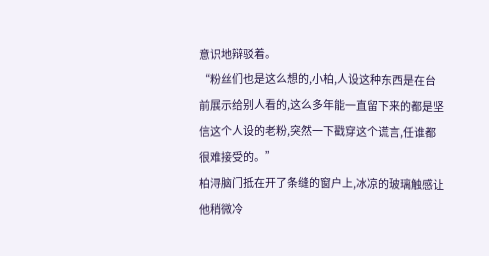意识地辩驳着。
“粉丝们也是这么想的,小柏,人设这种东西是在台前展示给别人看的,这么多年能一直留下来的都是坚信这个人设的老粉,突然一下戳穿这个谎言,任谁都很难接受的。”
柏浔脑门抵在开了条缝的窗户上,冰凉的玻璃触感让他稍微冷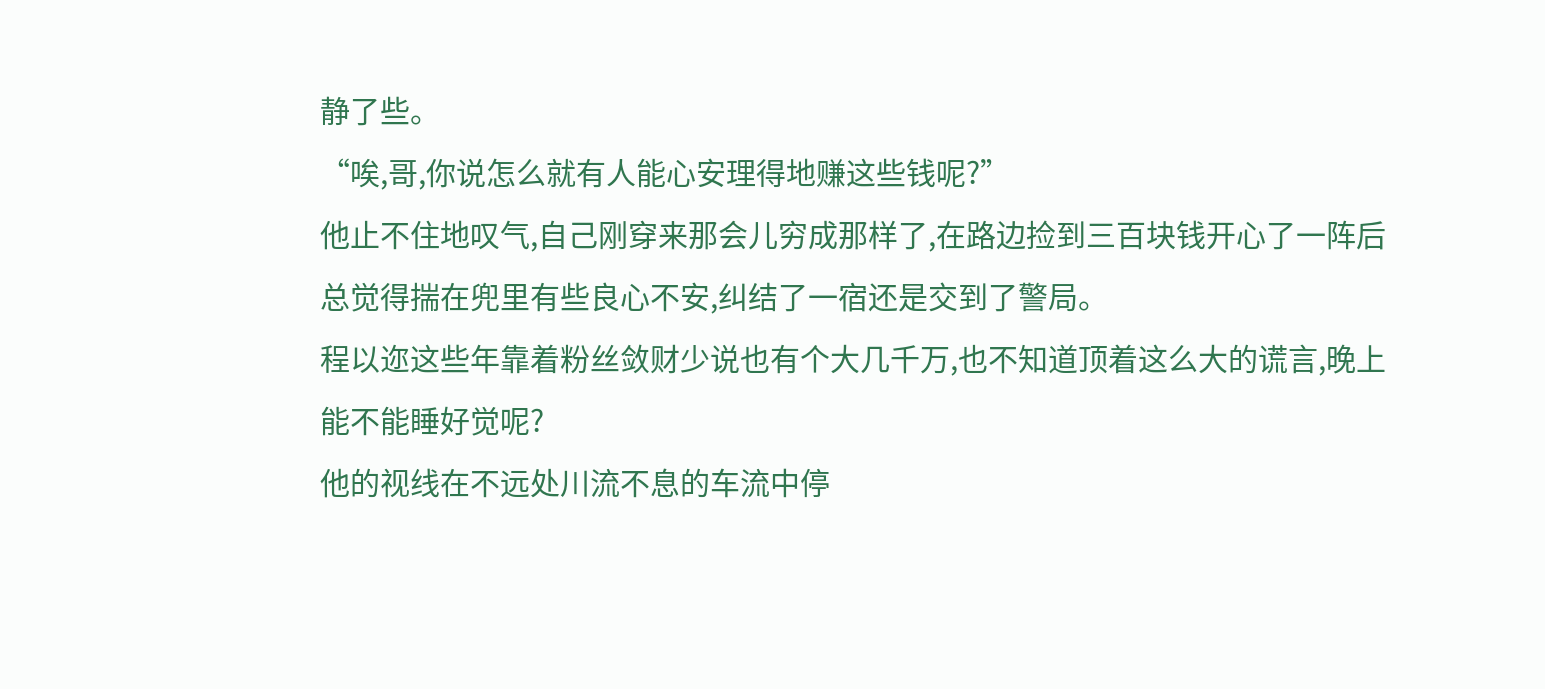静了些。
“唉,哥,你说怎么就有人能心安理得地赚这些钱呢?”
他止不住地叹气,自己刚穿来那会儿穷成那样了,在路边捡到三百块钱开心了一阵后总觉得揣在兜里有些良心不安,纠结了一宿还是交到了警局。
程以迩这些年靠着粉丝敛财少说也有个大几千万,也不知道顶着这么大的谎言,晚上能不能睡好觉呢?
他的视线在不远处川流不息的车流中停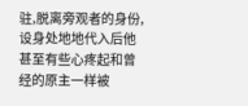驻,脱离旁观者的身份,设身处地地代入后他甚至有些心疼起和曾经的原主一样被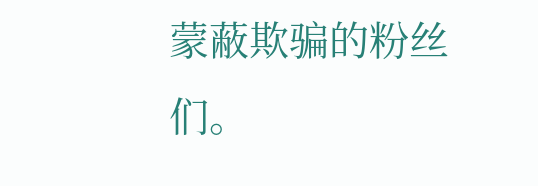蒙蔽欺骗的粉丝们。